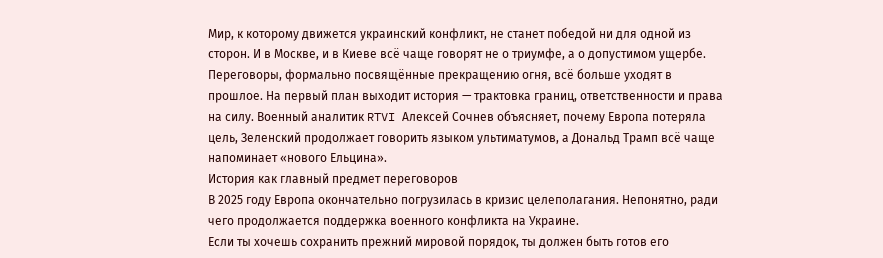Мир, к которому движется украинский конфликт, не станет победой ни для одной из сторон. И в Москве, и в Киеве всё чаще говорят не о триумфе, а о допустимом ущербе.
Переговоры, формально посвящённые прекращению огня, всё больше уходят в прошлое. На первый план выходит история — трактовка границ, ответственности и права на силу. Военный аналитик RTVI Алексей Сочнев объясняет, почему Европа потеряла цель, Зеленский продолжает говорить языком ультиматумов, а Дональд Трамп всё чаще напоминает «нового Ельцина».
История как главный предмет переговоров
В 2025 году Европа окончательно погрузилась в кризис целеполагания. Непонятно, ради чего продолжается поддержка военного конфликта на Украине.
Если ты хочешь сохранить прежний мировой порядок, ты должен быть готов его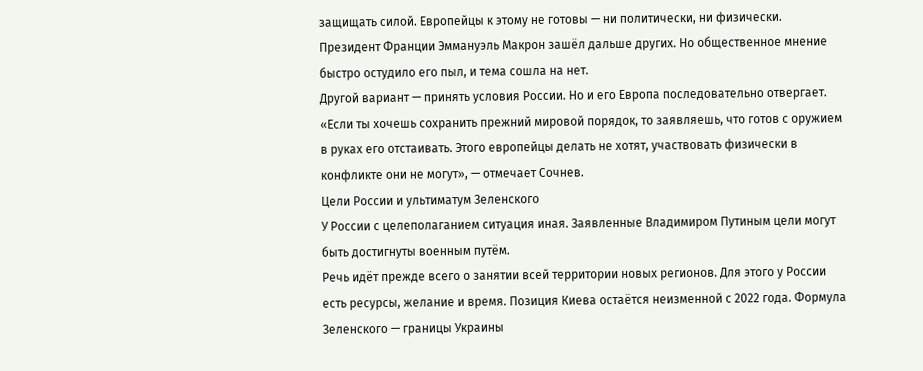защищать силой. Европейцы к этому не готовы — ни политически, ни физически. Президент Франции Эммануэль Макрон зашёл дальше других. Но общественное мнение быстро остудило его пыл, и тема сошла на нет.
Другой вариант — принять условия России. Но и его Европа последовательно отвергает.
«Если ты хочешь сохранить прежний мировой порядок, то заявляешь, что готов с оружием в руках его отстаивать. Этого европейцы делать не хотят, участвовать физически в конфликте они не могут», — отмечает Сочнев.
Цели России и ультиматум Зеленского
У России с целеполаганием ситуация иная. Заявленные Владимиром Путиным цели могут быть достигнуты военным путём.
Речь идёт прежде всего о занятии всей территории новых регионов. Для этого у России есть ресурсы, желание и время. Позиция Киева остаётся неизменной с 2022 года. Формула Зеленского — границы Украины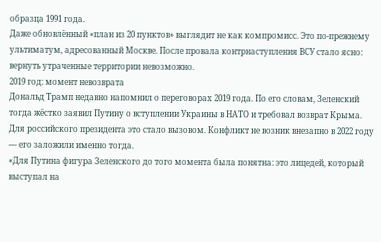образца 1991 года.
Даже обновлённый «план из 20 пунктов» выглядит не как компромисс. Это по-прежнему ультиматум, адресованный Москве. После провала контрнаступления ВСУ стало ясно: вернуть утраченные территории невозможно.
2019 год: момент невозврата
Дональд Трамп недавно напомнил о переговорах 2019 года. По его словам, Зеленский тогда жёстко заявил Путину о вступлении Украины в НАТО и требовал возврат Крыма. Для российского президента это стало вызовом. Конфликт не возник внезапно в 2022 году — его заложили именно тогда.
«Для Путина фигура Зеленского до того момента была понятна: это лицедей, который выступал на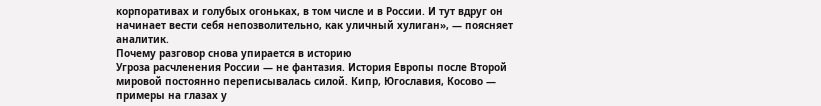корпоративах и голубых огоньках, в том числе и в России. И тут вдруг он начинает вести себя непозволительно, как уличный хулиган», — поясняет аналитик.
Почему разговор снова упирается в историю
Угроза расчленения России — не фантазия. История Европы после Второй мировой постоянно переписывалась силой. Кипр, Югославия, Косово — примеры на глазах у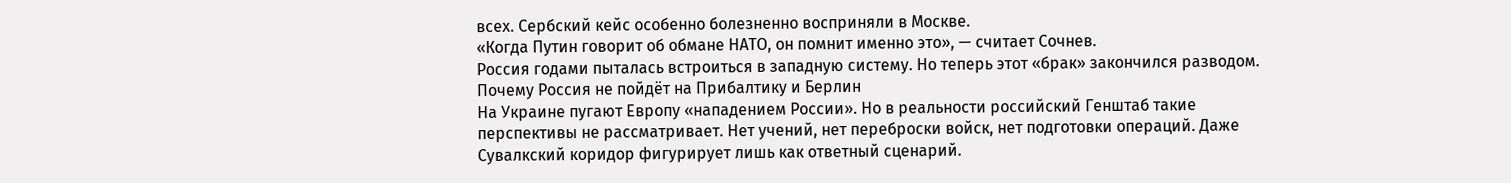всех. Сербский кейс особенно болезненно восприняли в Москве.
«Когда Путин говорит об обмане НАТО, он помнит именно это», — считает Сочнев.
Россия годами пыталась встроиться в западную систему. Но теперь этот «брак» закончился разводом.
Почему Россия не пойдёт на Прибалтику и Берлин
На Украине пугают Европу «нападением России». Но в реальности российский Генштаб такие перспективы не рассматривает. Нет учений, нет переброски войск, нет подготовки операций. Даже Сувалкский коридор фигурирует лишь как ответный сценарий.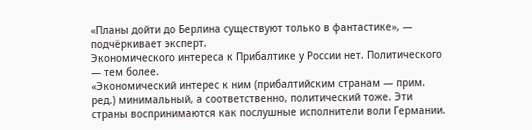«Планы дойти до Берлина существуют только в фантастике», — подчёркивает эксперт.
Экономического интереса к Прибалтике у России нет. Политического — тем более.
«Экономический интерес к ним (прибалтийским странам — прим. ред.) минимальный, а соответственно, политический тоже. Эти страны воспринимаются как послушные исполнители воли Германии.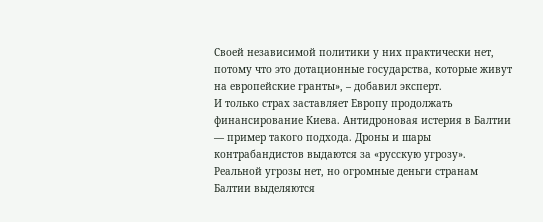Своей независимой политики у них практически нет, потому что это дотационные государства, которые живут на европейские гранты», – добавил эксперт.
И только страх заставляет Европу продолжать финансирование Киева. Антидроновая истерия в Балтии — пример такого подхода. Дроны и шары контрабандистов выдаются за «русскую угрозу». Реальной угрозы нет, но огромные деньги странам Балтии выделяются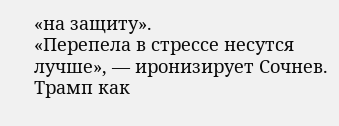«на защиту».
«Перепела в стрессе несутся лучше», — иронизирует Сочнев.
Трамп как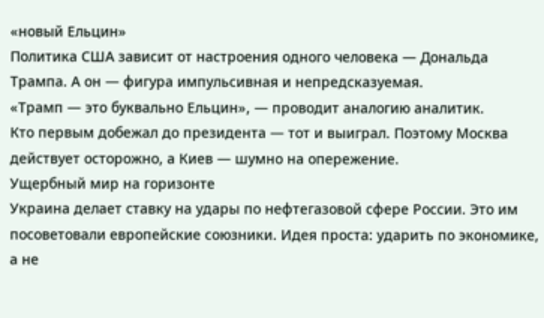«новый Ельцин»
Политика США зависит от настроения одного человека — Дональда Трампа. А он — фигура импульсивная и непредсказуемая.
«Трамп — это буквально Ельцин», — проводит аналогию аналитик.
Кто первым добежал до президента — тот и выиграл. Поэтому Москва действует осторожно, а Киев — шумно на опережение.
Ущербный мир на горизонте
Украина делает ставку на удары по нефтегазовой сфере России. Это им посоветовали европейские союзники. Идея проста: ударить по экономике, а не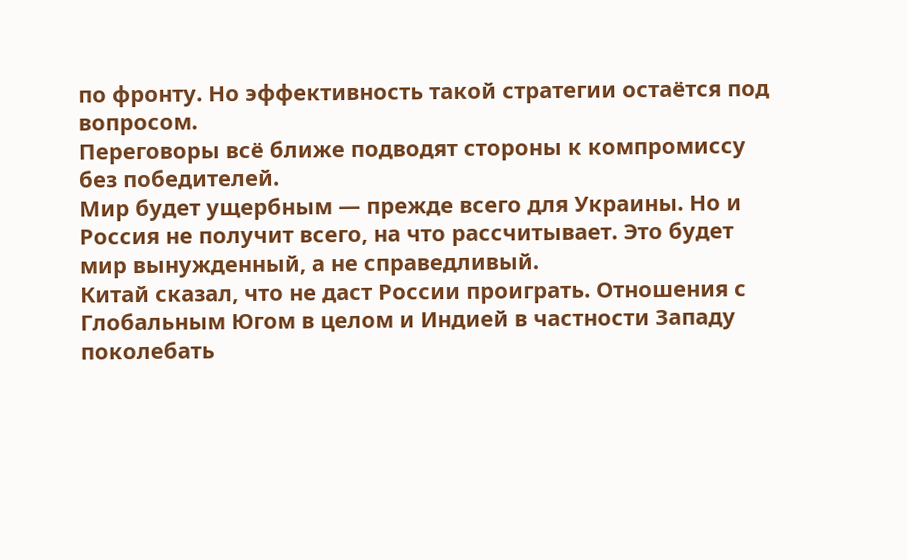по фронту. Но эффективность такой стратегии остаётся под вопросом.
Переговоры всё ближе подводят стороны к компромиссу без победителей.
Мир будет ущербным — прежде всего для Украины. Но и Россия не получит всего, на что рассчитывает. Это будет мир вынужденный, а не справедливый.
Китай сказал, что не даст России проиграть. Отношения с Глобальным Югом в целом и Индией в частности Западу поколебать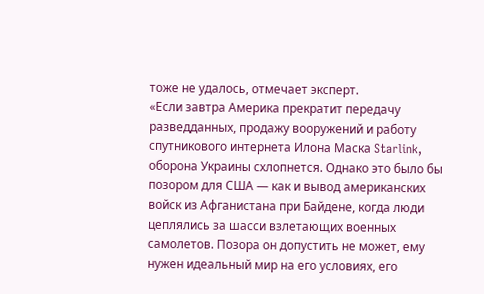тоже не удалось, отмечает эксперт.
«Если завтра Америка прекратит передачу разведданных, продажу вооружений и работу спутникового интернета Илона Маска Starlink, оборона Украины схлопнется. Однако это было бы позором для США — как и вывод американских войск из Афганистана при Байдене, когда люди цеплялись за шасси взлетающих военных самолетов. Позора он допустить не может, ему нужен идеальный мир на его условиях, его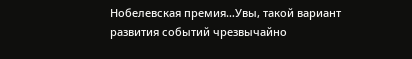Нобелевская премия…Увы, такой вариант развития событий чрезвычайно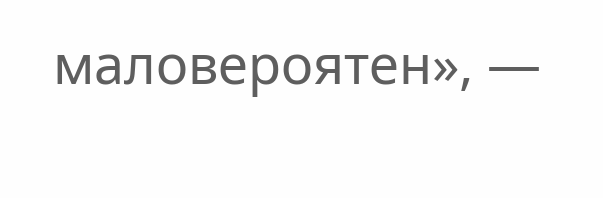маловероятен», —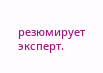резюмирует эксперт.